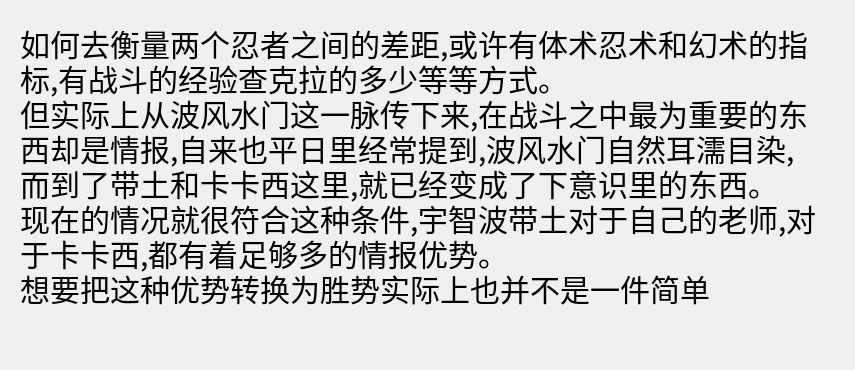如何去衡量两个忍者之间的差距,或许有体术忍术和幻术的指标,有战斗的经验查克拉的多少等等方式。
但实际上从波风水门这一脉传下来,在战斗之中最为重要的东西却是情报,自来也平日里经常提到,波风水门自然耳濡目染,而到了带土和卡卡西这里,就已经变成了下意识里的东西。
现在的情况就很符合这种条件,宇智波带土对于自己的老师,对于卡卡西,都有着足够多的情报优势。
想要把这种优势转换为胜势实际上也并不是一件简单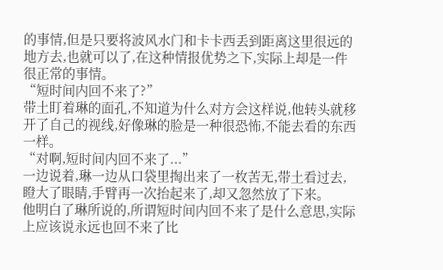的事情,但是只要将波风水门和卡卡西丢到距离这里很远的地方去,也就可以了,在这种情报优势之下,实际上却是一件很正常的事情。
“短时间内回不来了?”
带土盯着琳的面孔,不知道为什么对方会这样说,他转头就移开了自己的视线,好像琳的脸是一种很恐怖,不能去看的东西一样。
“对啊,短时间内回不来了...”
一边说着,琳一边从口袋里掏出来了一枚苦无,带土看过去,瞪大了眼睛,手臂再一次抬起来了,却又忽然放了下来。
他明白了琳所说的,所谓短时间内回不来了是什么意思,实际上应该说永远也回不来了比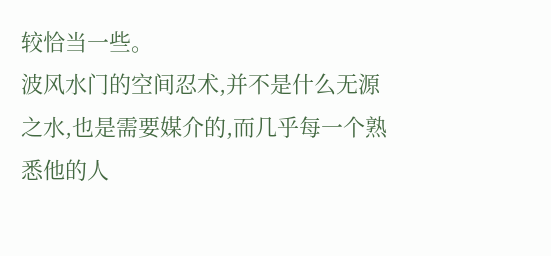较恰当一些。
波风水门的空间忍术,并不是什么无源之水,也是需要媒介的,而几乎每一个熟悉他的人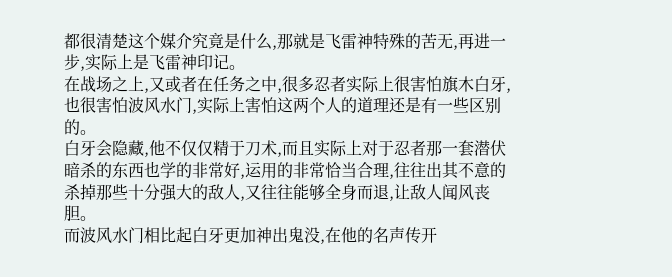都很清楚这个媒介究竟是什么,那就是飞雷神特殊的苦无,再进一步,实际上是飞雷神印记。
在战场之上,又或者在任务之中,很多忍者实际上很害怕旗木白牙,也很害怕波风水门,实际上害怕这两个人的道理还是有一些区别的。
白牙会隐藏,他不仅仅精于刀术,而且实际上对于忍者那一套潜伏暗杀的东西也学的非常好,运用的非常恰当合理,往往出其不意的杀掉那些十分强大的敌人,又往往能够全身而退,让敌人闻风丧胆。
而波风水门相比起白牙更加神出鬼没,在他的名声传开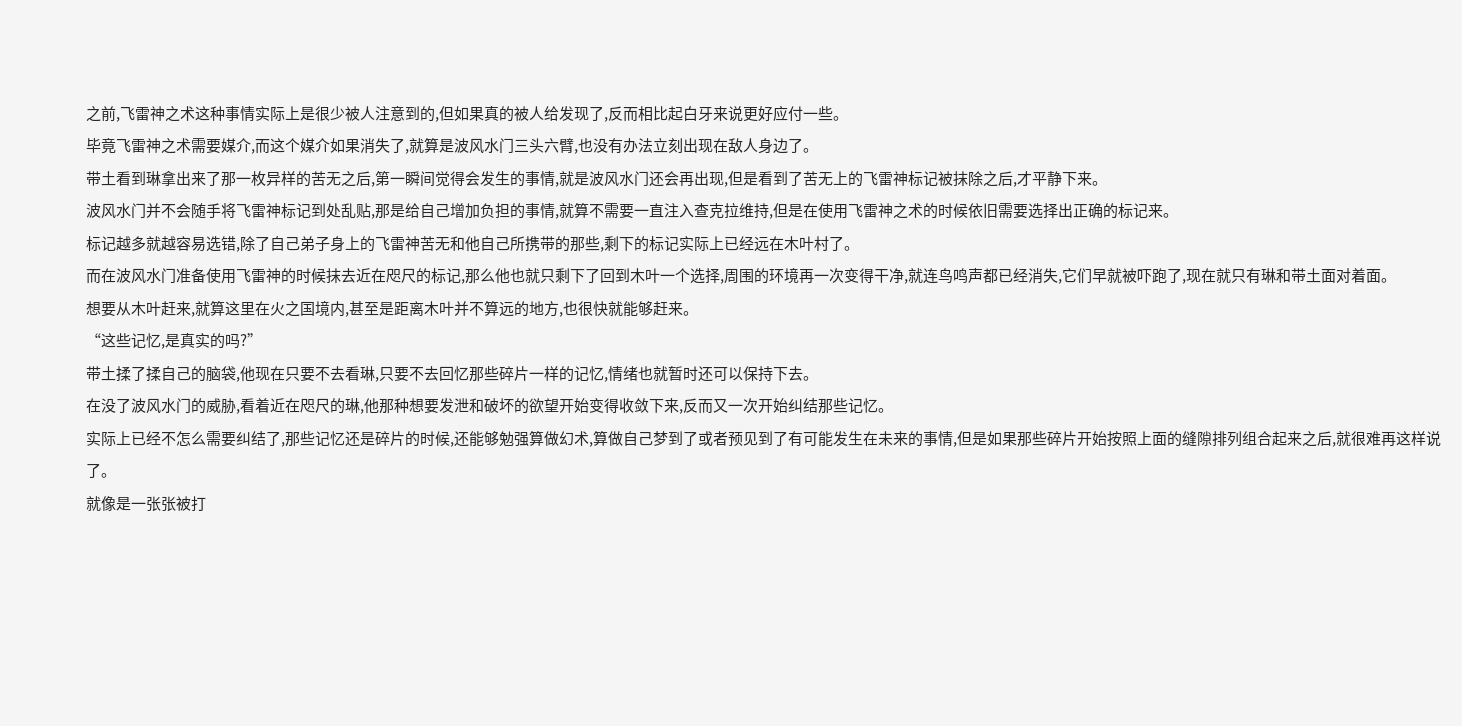之前,飞雷神之术这种事情实际上是很少被人注意到的,但如果真的被人给发现了,反而相比起白牙来说更好应付一些。
毕竟飞雷神之术需要媒介,而这个媒介如果消失了,就算是波风水门三头六臂,也没有办法立刻出现在敌人身边了。
带土看到琳拿出来了那一枚异样的苦无之后,第一瞬间觉得会发生的事情,就是波风水门还会再出现,但是看到了苦无上的飞雷神标记被抹除之后,才平静下来。
波风水门并不会随手将飞雷神标记到处乱贴,那是给自己增加负担的事情,就算不需要一直注入查克拉维持,但是在使用飞雷神之术的时候依旧需要选择出正确的标记来。
标记越多就越容易选错,除了自己弟子身上的飞雷神苦无和他自己所携带的那些,剩下的标记实际上已经远在木叶村了。
而在波风水门准备使用飞雷神的时候抹去近在咫尺的标记,那么他也就只剩下了回到木叶一个选择,周围的环境再一次变得干净,就连鸟鸣声都已经消失,它们早就被吓跑了,现在就只有琳和带土面对着面。
想要从木叶赶来,就算这里在火之国境内,甚至是距离木叶并不算远的地方,也很快就能够赶来。
“这些记忆,是真实的吗?”
带土揉了揉自己的脑袋,他现在只要不去看琳,只要不去回忆那些碎片一样的记忆,情绪也就暂时还可以保持下去。
在没了波风水门的威胁,看着近在咫尺的琳,他那种想要发泄和破坏的欲望开始变得收敛下来,反而又一次开始纠结那些记忆。
实际上已经不怎么需要纠结了,那些记忆还是碎片的时候,还能够勉强算做幻术,算做自己梦到了或者预见到了有可能发生在未来的事情,但是如果那些碎片开始按照上面的缝隙排列组合起来之后,就很难再这样说了。
就像是一张张被打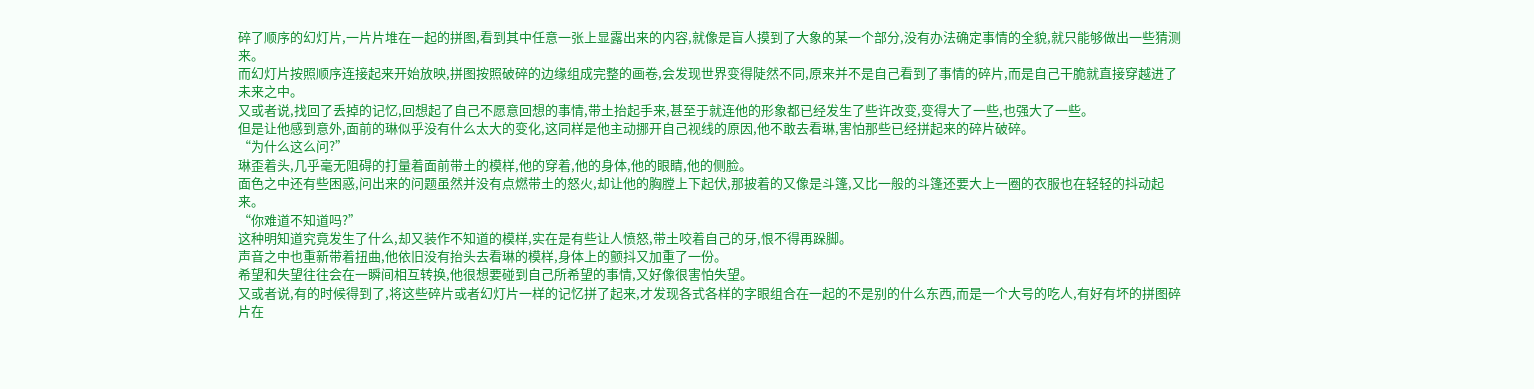碎了顺序的幻灯片,一片片堆在一起的拼图,看到其中任意一张上显露出来的内容,就像是盲人摸到了大象的某一个部分,没有办法确定事情的全貌,就只能够做出一些猜测来。
而幻灯片按照顺序连接起来开始放映,拼图按照破碎的边缘组成完整的画卷,会发现世界变得陡然不同,原来并不是自己看到了事情的碎片,而是自己干脆就直接穿越进了未来之中。
又或者说,找回了丢掉的记忆,回想起了自己不愿意回想的事情,带土抬起手来,甚至于就连他的形象都已经发生了些许改变,变得大了一些,也强大了一些。
但是让他感到意外,面前的琳似乎没有什么太大的变化,这同样是他主动挪开自己视线的原因,他不敢去看琳,害怕那些已经拼起来的碎片破碎。
“为什么这么问?”
琳歪着头,几乎毫无阻碍的打量着面前带土的模样,他的穿着,他的身体,他的眼睛,他的侧脸。
面色之中还有些困惑,问出来的问题虽然并没有点燃带土的怒火,却让他的胸膛上下起伏,那披着的又像是斗篷,又比一般的斗篷还要大上一圈的衣服也在轻轻的抖动起来。
“你难道不知道吗?”
这种明知道究竟发生了什么,却又装作不知道的模样,实在是有些让人愤怒,带土咬着自己的牙,恨不得再跺脚。
声音之中也重新带着扭曲,他依旧没有抬头去看琳的模样,身体上的颤抖又加重了一份。
希望和失望往往会在一瞬间相互转换,他很想要碰到自己所希望的事情,又好像很害怕失望。
又或者说,有的时候得到了,将这些碎片或者幻灯片一样的记忆拼了起来,才发现各式各样的字眼组合在一起的不是别的什么东西,而是一个大号的吃人,有好有坏的拼图碎片在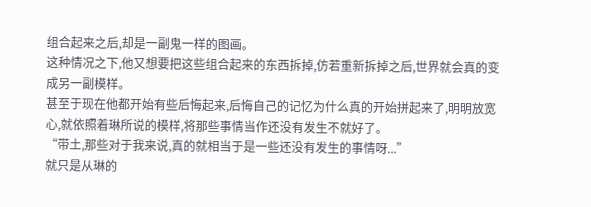组合起来之后,却是一副鬼一样的图画。
这种情况之下,他又想要把这些组合起来的东西拆掉,仿若重新拆掉之后,世界就会真的变成另一副模样。
甚至于现在他都开始有些后悔起来,后悔自己的记忆为什么真的开始拼起来了,明明放宽心,就依照着琳所说的模样,将那些事情当作还没有发生不就好了。
“带土,那些对于我来说,真的就相当于是一些还没有发生的事情呀...”
就只是从琳的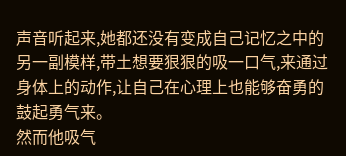声音听起来,她都还没有变成自己记忆之中的另一副模样,带土想要狠狠的吸一口气,来通过身体上的动作,让自己在心理上也能够奋勇的鼓起勇气来。
然而他吸气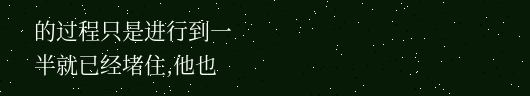的过程只是进行到一半就已经堵住,他也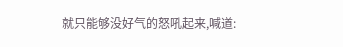就只能够没好气的怒吼起来,喊道: